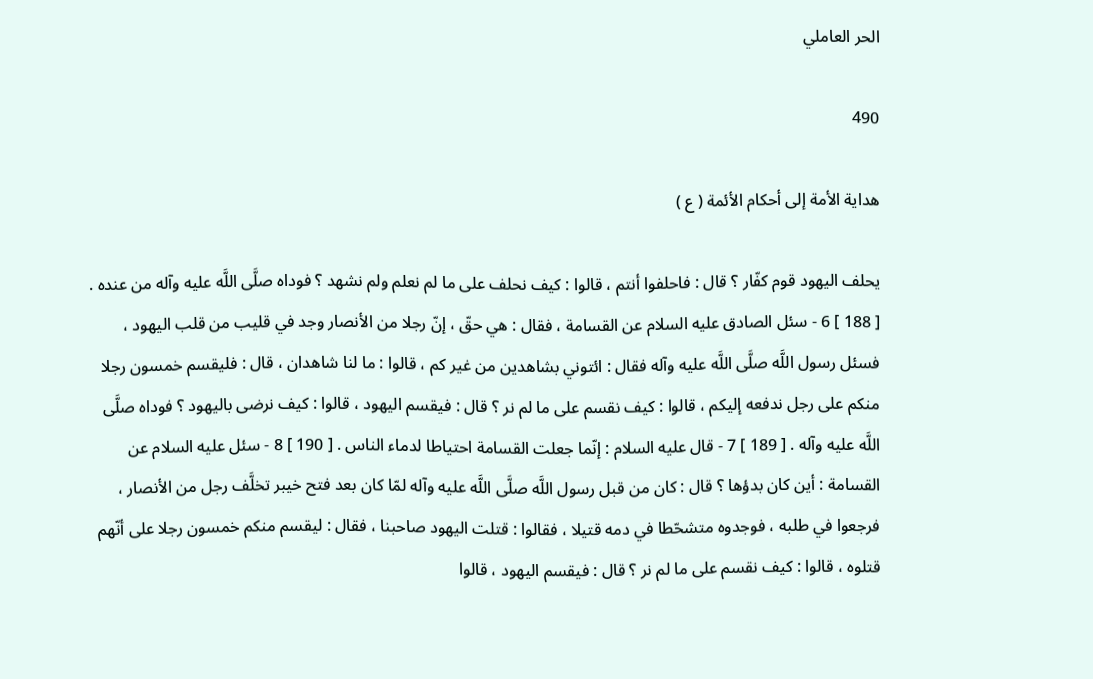الحر العاملي

490

هداية الأمة إلى أحكام الأئمة ( ع )

يحلف اليهود قوم كفّار ؟ قال : فاحلفوا أنتم ، قالوا : كيف نحلف على ما لم نعلم ولم نشهد ؟ فوداه صلَّى اللَّه عليه وآله من عنده . [ 188 ] 6 - سئل الصادق عليه السلام عن القسامة ، فقال : هي حقّ ، إنّ رجلا من الأنصار وجد في قليب من قلب اليهود ، فسئل رسول اللَّه صلَّى اللَّه عليه وآله فقال : ائتوني بشاهدين من غير كم ، قالوا : ما لنا شاهدان ، قال : فليقسم خمسون رجلا منكم على رجل ندفعه إليكم ، قالوا : كيف نقسم على ما لم نر ؟ قال : فيقسم اليهود ، قالوا : كيف نرضى باليهود ؟ فوداه صلَّى اللَّه عليه وآله . [ 189 ] 7 - قال عليه السلام : إنّما جعلت القسامة احتياطا لدماء الناس . [ 190 ] 8 - سئل عليه السلام عن القسامة : أين كان بدؤها ؟ قال : كان من قبل رسول اللَّه صلَّى اللَّه عليه وآله لمّا كان بعد فتح خيبر تخلَّف رجل من الأنصار ، فرجعوا في طلبه ، فوجدوه متشحّطا في دمه قتيلا ، فقالوا : قتلت اليهود صاحبنا ، فقال : ليقسم منكم خمسون رجلا على أنّهم قتلوه ، قالوا : كيف نقسم على ما لم نر ؟ قال : فيقسم اليهود ، قالوا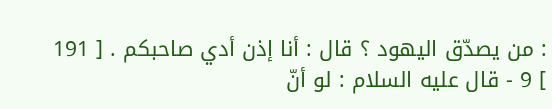: من يصدّق اليهود ؟ قال : أنا إذن أدي صاحبكم . [ 191 ] 9 - قال عليه السلام : لو أنّ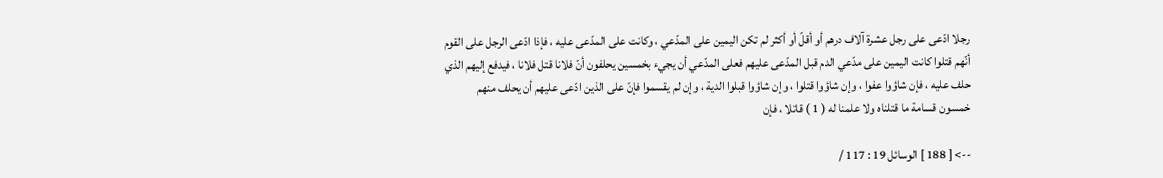رجلا ادّعى على رجل عشرة آلاف درهم أو أقلّ أو أكثر لم تكن اليمين على المدّعي ، وكانت على المدّعى عليه ، فإذا ادّعى الرجل على القوم أنّهم قتلوا كانت اليمين على مدّعي الدم قبل المدّعى عليهم فعلى المدّعي أن يجيء بخمسين يحلفون أنّ فلانا قتل فلانا ، فيدفع إليهم الذي حلف عليه ، فإن شاؤوا عفوا ، وإن شاؤوا قتلوا ، وإن شاؤوا قبلوا الدية ، وإن لم يقسموا فإنّ على الذين ادّعى عليهم أن يحلف منهم خمسون قسامة ما قتلناه ولا علمنا له ( 1 ) قاتلا ، فإن

--> [ 188 ] الوسائل 19 : 117 /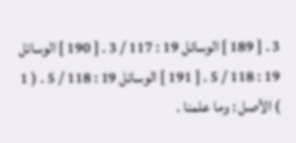3 . [ 189 ] الوسائل 19 : 117 / 3 . [ 190 ] الوسائل 19 : 118 / 5 . [ 191 ] الوسائل 19 : 118 / 5 . ( 1 ) الأصل : وما علمنا .